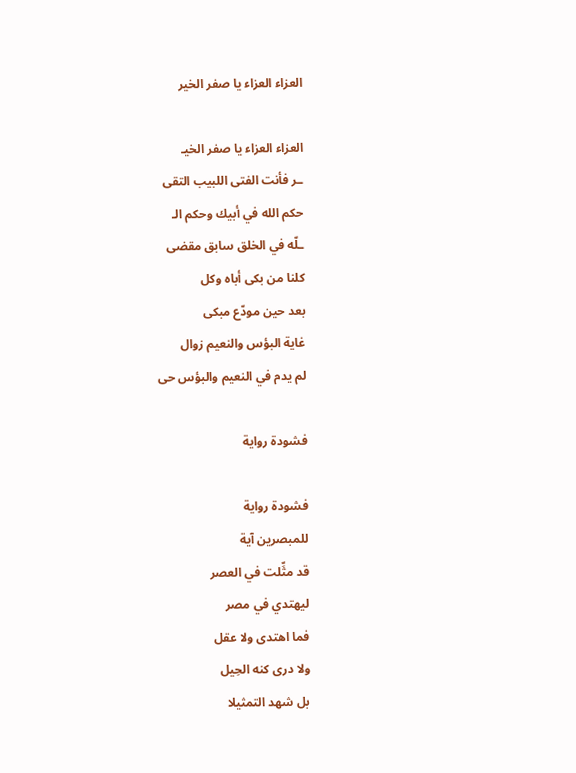العزاء العزاء يا صفر الخير

العزاء العزاء يا صفر الخيـ
ـر فأنت الفتى اللبيب التقى
حكم الله في أبيك وحكم الـ
ـلّه في الخلق سابق مقضى
كلنا من بكى أباه وكل
بعد حين مودّع مبكى
غاية البؤس والنعيم زوال
لم يدم في النعيم والبؤس حى

فشودة رواية

فشودة رواية
للمبصرين آية
قد مثِّلت في العصر
ليهتدي في مصر
فما اهتدى ولا عقل
ولا درى كنه الحِيل
بل شهد التمثيلا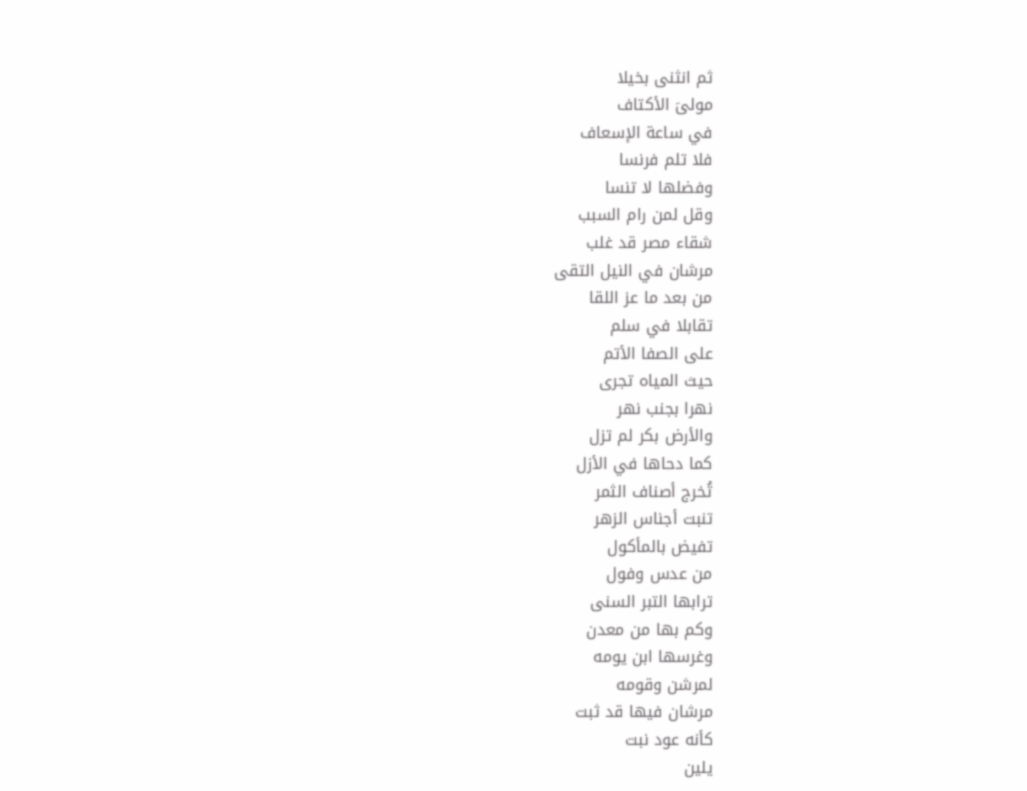ثم انثنى بخيلا
مولىَ الأكتاف
في ساعة الإسعاف
فلا تلم فرنسا
وفضلها لا تنسا
وقل لمن رام السبب
شقاء مصر قد غلب
مرشان في النيل التقى
من بعد ما عز اللقا
تقابلا في سلم
على الصفا الأتم
حيث المياه تجرى
نهرا بجنب نهر
والأرض بكر لم تزل
كما دحاها في الأزل
تُخرج أصناف الثمر
تنبت أجناس الزهر
تفيض بالمأكول
من عدس وفول
ترابها التبر السنى
وكم بها من معدن
وغرسها ابن يومه
لمرشن وقومه
مرشان فيها قد ثبت
كأنه عود نبت
يلين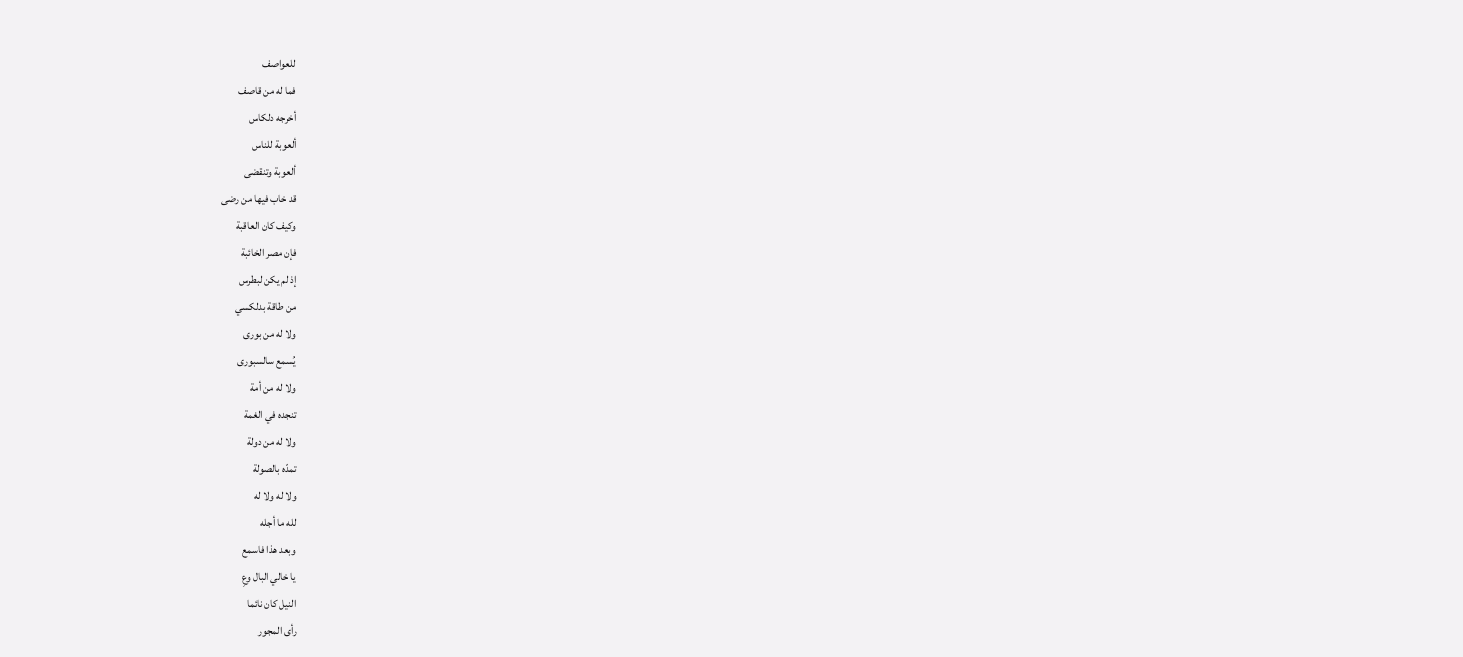للعواصف
فما له من قاصف
أخرجه دلكاس
ألعوبة للناس
ألعوبة وتنقضى
قد خاب فيها من رضى
وكيف كان العاقبة
فإن مصر الخائبة
إذ لم يكن لبطرس
من طاقة بدلكسي
ولا له من بورى
يُسمع سالسبورى
ولا له من أمة
تنجده في الغمة
ولا له من دولة
تمدّه بالصولة
ولا له ولا له
لله ما أجله
وبعد هذا فاسمع
يا خالي البال وعِ
النيل كان نائما
رأى المجور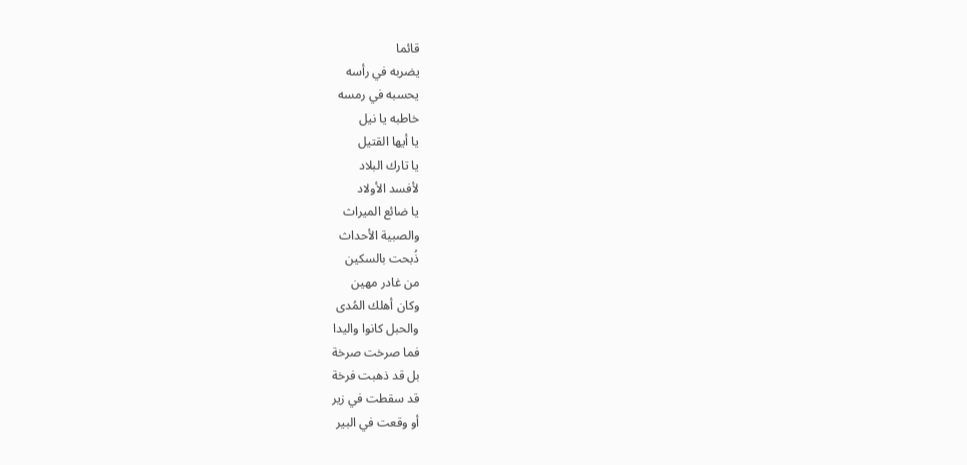قائما
يضربه في رأسه
يحسبه في رمسه
خاطبه يا نيل
يا أيها القتيل
يا تارك البلاد
لأفسد الأولاد
يا ضائع الميراث
والصبية الأحداث
ذُبحت بالسكين
من غادر مهين
وكان أهلك المُدى
والحبل كانوا واليدا
فما صرخت صرخة
بل قد ذهبت فرخة
قد سقطت في زير
أو وقعت في البير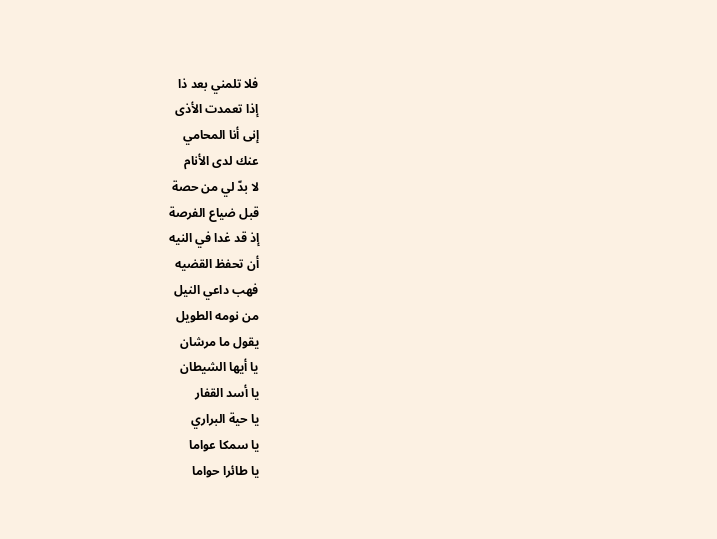فلا تلمني بعد ذا
إذا تعمدت الأذى
إنى أنا المحامي
عنك لدى الأنام
لا بدّ لي من حصة
قبل ضياع الفرصة
إذ قد غدا في النيه
أن تحفظ القضيه
فهب داعي النيل
من نومه الطويل
يقول ما مرشان
يا أيها الشيطان
يا أسد القفار
يا حية البراري
يا سمكا عواما
يا طائرا حواما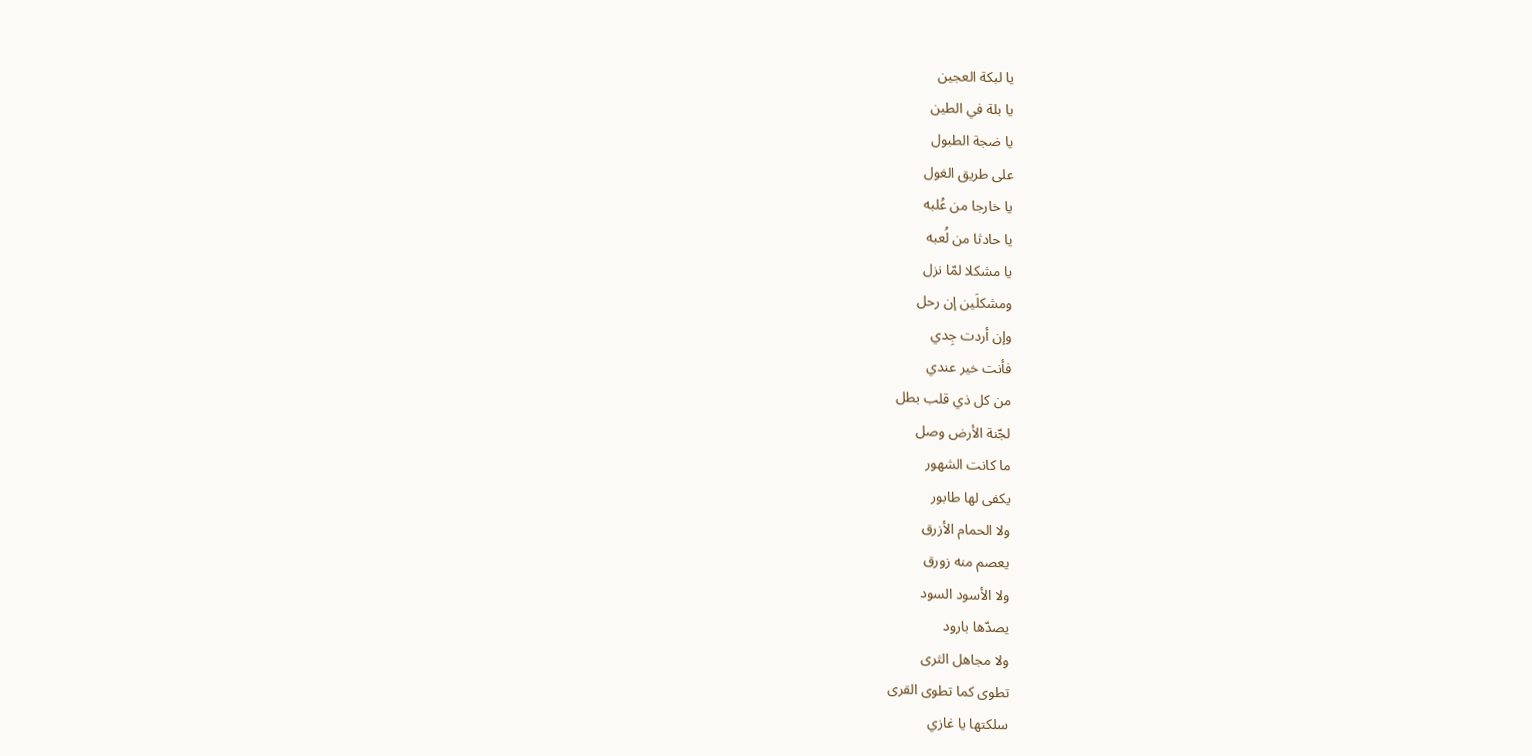يا لبكة العجين
يا بلة في الطين
يا ضجة الطبول
على طريق الغول
يا خارجا من عُلبه
يا حادثا من لُعبه
يا مشكلا لمّا نزل
ومشكلَين إن رحل
وإن أردت جِدي
فأنت خير عندي
من كل ذي قلب بطل
لجّنة الأرض وصل
ما كانت الشهور
يكفى لها طابور
ولا الحمام الأزرق
يعصم منه زورق
ولا الأسود السود
يصدّها بارود
ولا مجاهل الثرى
تطوى كما تطوى القرى
سلكتها يا غازي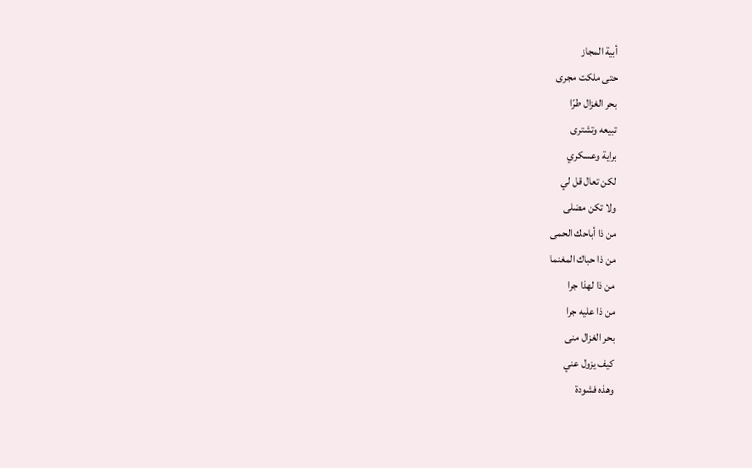أبية المجاز
حتى ملكت مجرى
بحر الغزال طرّا
تبيعه وتشترى
براية وعسكري
لكن تعال قل لي
ولا تكن مضلى
من ذا أباحك الحمى
من ذا حباك المغنما
من ذا لهذا جرا
من ذا عليه جرا
بحر الغزال منى
كيف يزول عني
وهذه فشودة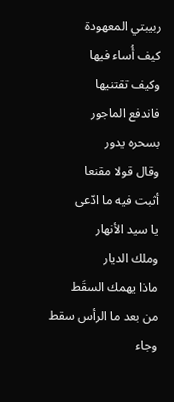ربيبتي المعهودة
كيف أُساء فيها
وكيف تقتنيها
فاندفع الماجور
بسحره يدور
وقال قولا مقنعا
أثبت فيه ما ادّعى
يا سيد الأنهار
وملك الديار
ماذا يهمك السقَط
من بعد ما الرأس سقط
وجاء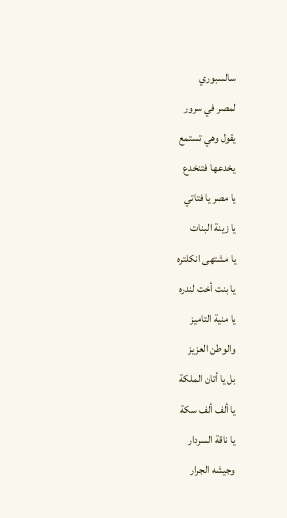سالسبوري
لمصر في سرور
يقول وهي تستمع
يخدعها فتنخدع
يا مصر يا فتاتي
يا زينة البنات
يا مشتهى انكلتره
يا بنت أخت لندره
يا منية التاميز
والوطن العزيز
بل يا أتان الملكة
يا ألف ألف سكة
يا ناقة السردار
وجيشه الجرار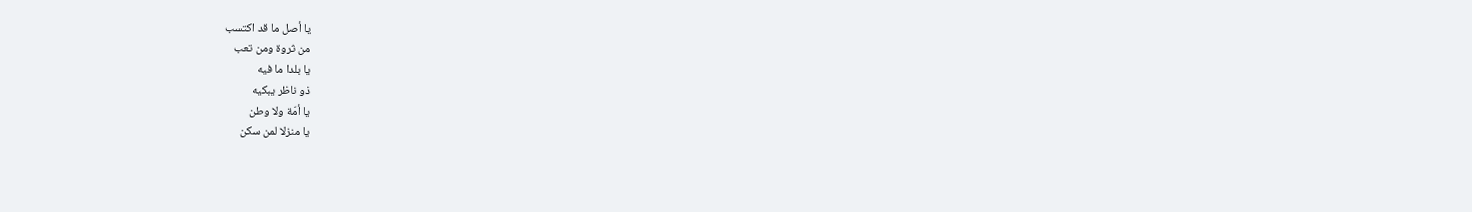يا أصل ما قد اكتسب
من ثروة ومن تعب
يا بلدا ما فيه
ذو ناظر يبكيه
يا أمّة ولا وطن
يا منزلا لمن سكن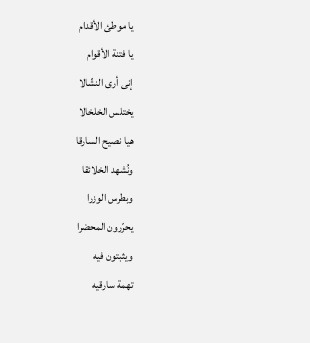يا موطئ الأقدام
يا فتنة الأقوام
إنى أرى النشّالا
يختلس الخلخالا
هيا نصيح السارقا
ونُشهد الخلائقا
وبطرس الوزرا
يحرّرون المحضرا
ويثبتون فيه
تهمة سارقيه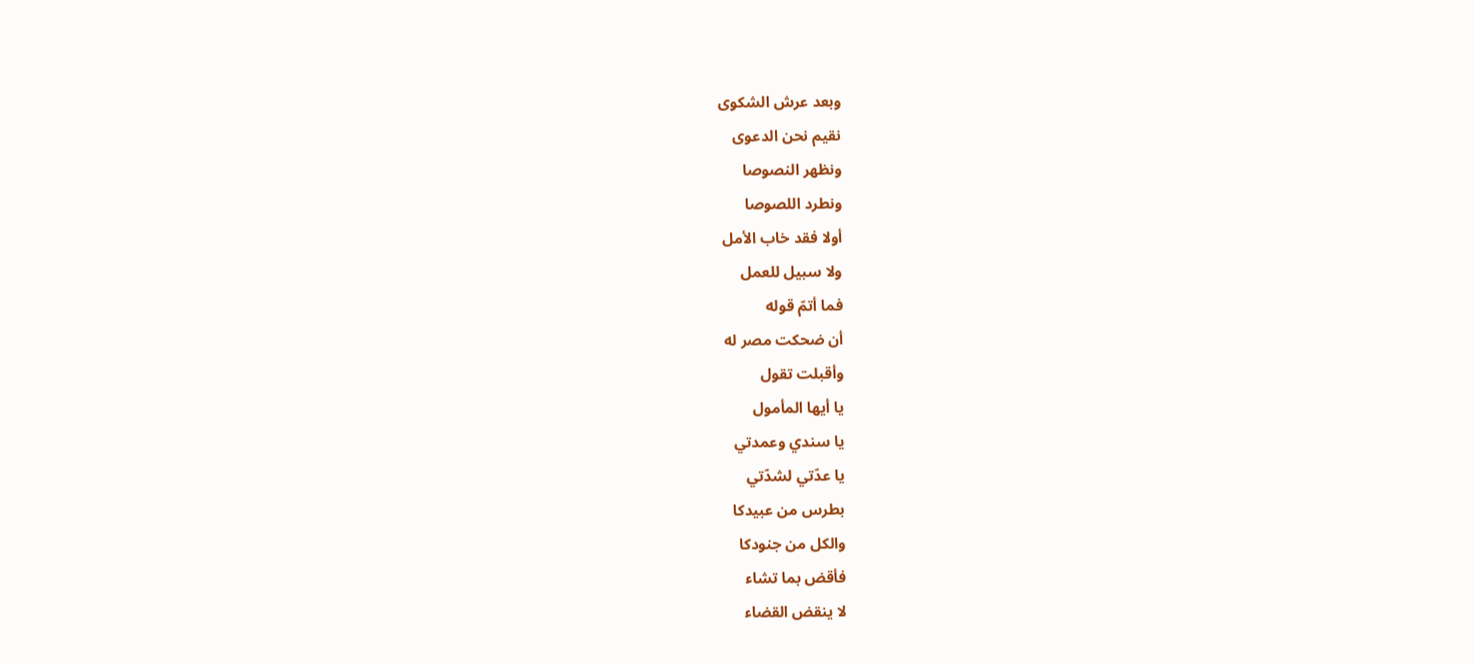وبعد عرش الشكوى
نقيم نحن الدعوى
ونظهر النصوصا
ونطرد اللصوصا
أولا فقد خاب الأمل
ولا سبيل للعمل
فما أتمّ قوله
أن ضحكت مصر له
وأقبلت تقول
يا أيها المأمول
يا سندي وعمدتي
يا عدّتي لشدّتي
بطرس من عبيدكا
والكل من جنودكا
فأقض بما تشاء
لا ينقض القضاء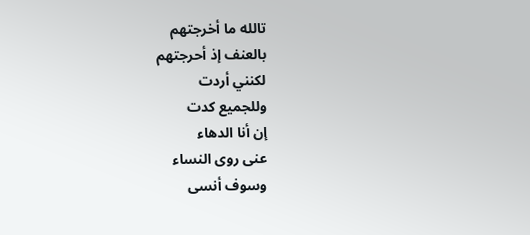تالله ما أخرجتهم
بالعنف إذ أحرجتهم
لكنني أردت
وللجميع كدت
إن أنا الدهاء
عنى روى النساء
وسوف أنسى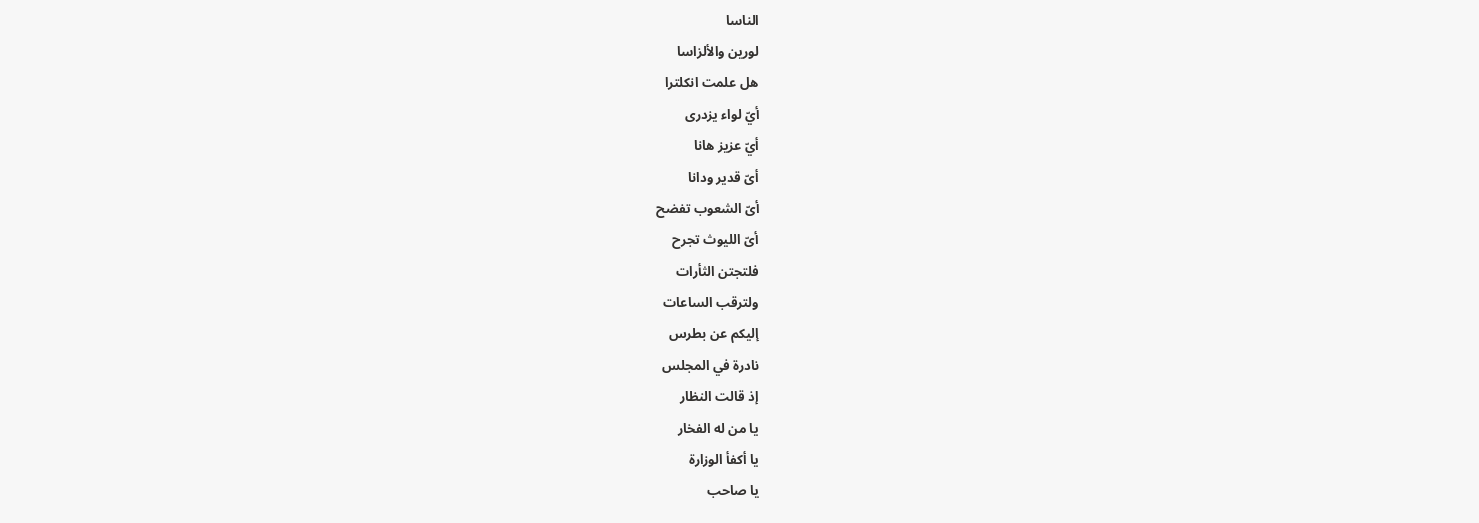الناسا
لورين والألزاسا
هل علمت انكلترا
أيّ لواء يزدرى
أيّ عزيز هانا
أىّ قدير ودانا
أىّ الشعوب تفضح
أىّ الليوث تجرح
فلتجتن الثأرات
ولترقب الساعات
إليكم عن بطرس
نادرة في المجلس
إذ قالت النظار
يا من له الفخار
يا أكفأ الوزارة
يا صاحب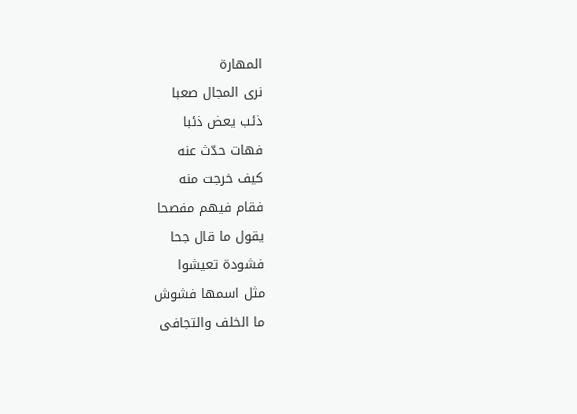المهارة
نرى المجال صعبا
ذئب يعض ذئبا
فهات حدّث عنه
كيف خرجت منه
فقام فيهم مفصحا
يقول ما قال جحا
فشودة تعيشوا
مثل اسمها فشوش
ما الخلف والتجافى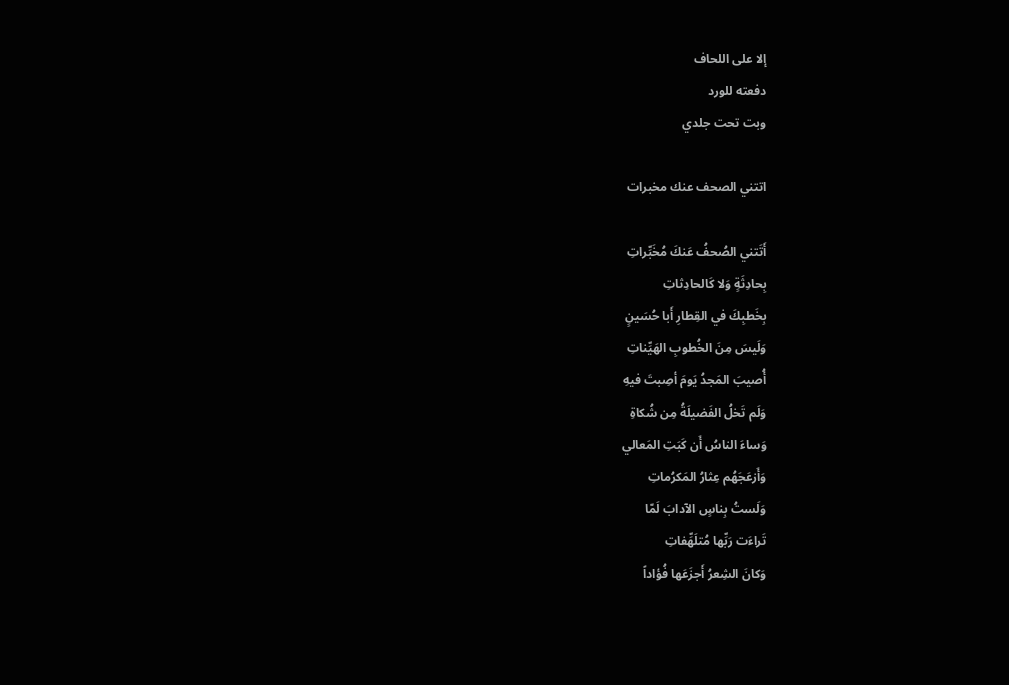إلا على اللحاف
دفعته للورد
وبت تحت جلدي

اتتني الصحف عنك مخبرات

أَتَتني الصُحفُ عَنكَ مُخَبِّراتِ
بِحادِثَةٍ وَلا كَالحادِثاتِ
بِخَطبِكَ في القِطارِ أَبا حُسَينٍ
وَلَيسَ مِنَ الخُطوبِ الهَيِّناتِ
أُصيبَ المَجدُ يَومَ أصِبتَ فيهِ
وَلَم تَخلُ الفَضيلَةُ مِن شُكاةِ
وَساءَ الناسُ أَن كَبَتِ المَعالي
وَأَزعَجَهُم عِثارُ المَكرُماتِ
وَلَستُ بِناسٍ الآدابَ لَمّا
تَراءَت رَبِّها مُتلَهِّفاتِ
وَكانَ الشِعرُ أَجزَعَها فُؤاداً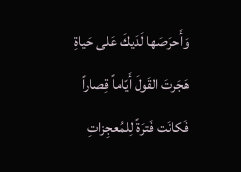وَأَحرَصَها لَدَيكَ عَلى حَياةِ
هَجَرتَ القَولَ أَيّاماً قِصاراً
فَكانَت فَترَةً لِلمُعجِزاتِ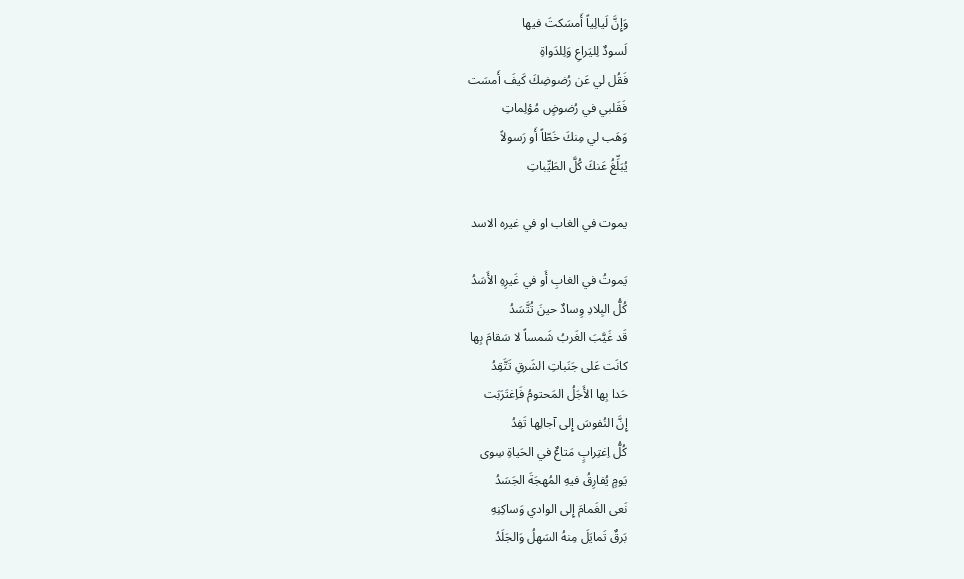وَإِنَّ لَيالِياً أَمسَكتَ فيها
لَسودٌ لِليَراعِ وَلِلدَواةِ
فَقُل لي عَن رُضوضِكَ كَيفَ أَمسَت
فَقَلبي في رُضوضٍ مُؤلِماتِ
وَهَب لي مِنكَ خَطّاً أَو رَسولاً
يُبَلِّغُ عَنكَ كُلَّ الطَيِّباتِ

يموت في الغاب او في غيره الاسد

يَموتُ في الغابِ أَو في غَيرِهِ الأَسَدُ
كُلُّ البِلادِ وِسادٌ حينَ تُتَّسَدُ
قَد غَيَّبَ الغَربُ شَمساً لا سَقامَ بِها
كانَت عَلى جَنَباتِ الشَرقِ تَتَّقِدُ
حَدا بِها الأَجَلُ المَحتومُ فَاِغتَرَبَت
إِنَّ النُفوسَ إِلى آجالِها تَفِدُ
كُلُّ اِغتِرابٍ مَتاعٌ في الحَياةِ سِوى
يَومٍ يُفارِقُ فيهِ المُهجَةَ الجَسَدُ
نَعى الغَمامَ إِلى الوادي وَساكِنِهِ
بَرقٌ تَمايَلَ مِنهُ السَهلُ وَالجَلَدُ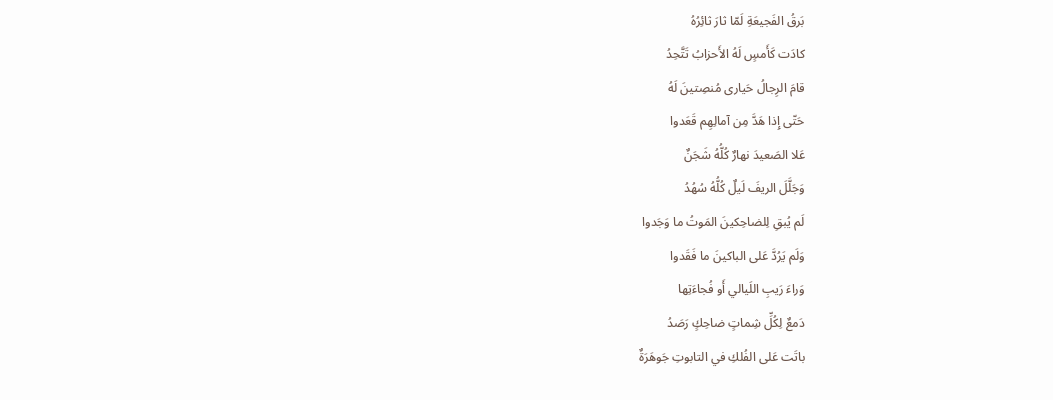بَرقُ الفَجيعَةِ لَمّا ثارَ ثائِرُهُ
كادَت كَأَمسٍ لَهُ الأَحزابُ تَتَّحِدُ
قامَ الرِجالُ حَيارى مُنصِتينَ لَهُ
حَتّى إِذا هَدَّ مِن آمالِهِم قَعَدوا
عَلا الصَعيدَ نهارٌ كُلُّهُ شَجَنٌ
وَجَلَّلَ الريفَ لَيلٌ كُلُّهُ سُهُدُ
لَم يُبقِ لِلضاحِكينَ المَوتُ ما وَجَدوا
وَلَم يَرُدَّ عَلى الباكينَ ما فَقَدوا
وَراءَ رَيبِ اللَيالي أَو فُجاءَتِها
دَمعٌ لِكُلِّ شِماتٍ ضاحِكٍ رَصَدُ
باتَت عَلى الفُلكِ في التابوتِ جَوهَرَةٌ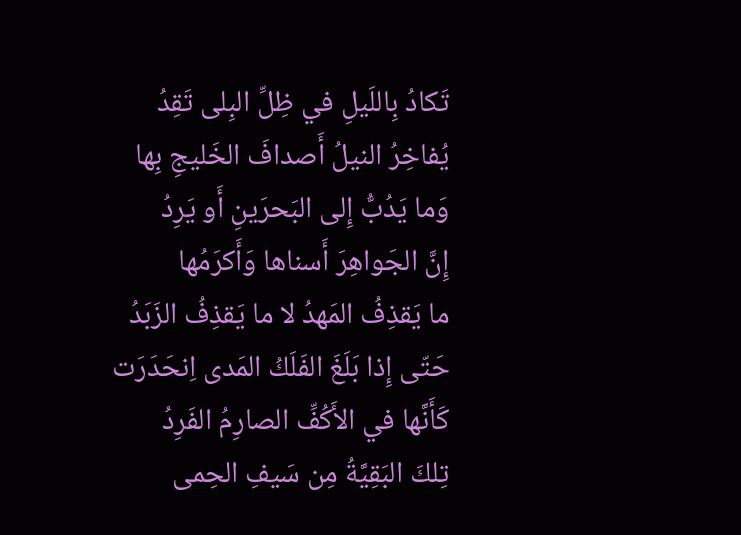تَكادُ بِاللَيلِ في ظِلِّ البِلى تَقِدُ
يُفاخِرُ النيلُ أَصدافَ الخَليجِ بِها
وَما يَدُبُّ إِلى البَحرَينِ أَو يَرِدُ
إِنَّ الجَواهِرَ أَسناها وَأَكرَمُها
ما يَقذِفُ المَهدُ لا ما يَقذِفُ الزَبَدُ
حَتّى إِذا بَلَغَ الفَلَكُ المَدى اِنحَدَرَت
كَأَنَّها في الأَكُفِّ الصارِمُ الفَرِدُ
تِلكَ البَقِيَّةُ مِن سَيفِ الحِمى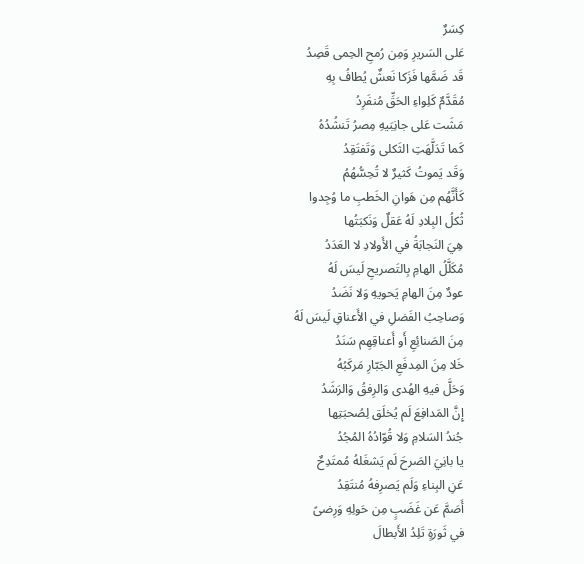كِسَرٌ
عَلى السَريرِ وَمِن رُمحِ الحِمى قَصِدُ
قَد ضَمَّها فَزَكا نَعشٌ يُطافُ بِهِ
مُقَدَّمٌ كَلِواءِ الحَقِّ مُنفَرِدُ
مَشَت عَلى جانِبَيهِ مِصرُ تَنشُدُهُ
كَما تَدَلَّهَتِ الثَكلى وَتَفتَقِدُ
وَقَد يَموتُ كَثيرٌ لا تُحِسُّهُمُ
كَأَنَّهُم مِن هَوانِ الخَطبِ ما وُجِدوا
ثُكلُ البِلادِ لَهُ عَقلٌ وَنَكبَتُها
هِيَ النَجابَةُ في الأَولادِ لا العَدَدُ
مُكَلَّلُ الهامِ بِالتَصريحِ لَيسَ لَهُ
عودٌ مِنَ الهامِ يَحويهِ وَلا نَضَدُ
وَصاحِبُ الفَضلِ في الأَعناقِ لَيسَ لَهُ
مِنَ الصَنائِعِ أَو أَعناقِهِم سَنَدُ
خَلا مِنَ المِدفَعِ الجَبّارِ مَركَبُهُ
وَحَلَّ فيهِ الهُدى وَالرِفقُ وَالرَشَدُ
إِنَّ المَدافِعَ لَم يُخلَق لِصُحبَتِها
جُندُ السَلامِ وَلا قُوّادُهُ المُجُدُ
يا بانِيَ الصَرحَ لَم يَشغَلهُ مُمتَدِحٌ
عَنِ البِناءِ وَلَم يَصرِفهُ مُنتَقِدُ
أَصَمَّ عَن غَضَبٍ مِن حَولِهِ وَرِضىً
في ثَورَةٍ تَلِدُ الأَبطالَ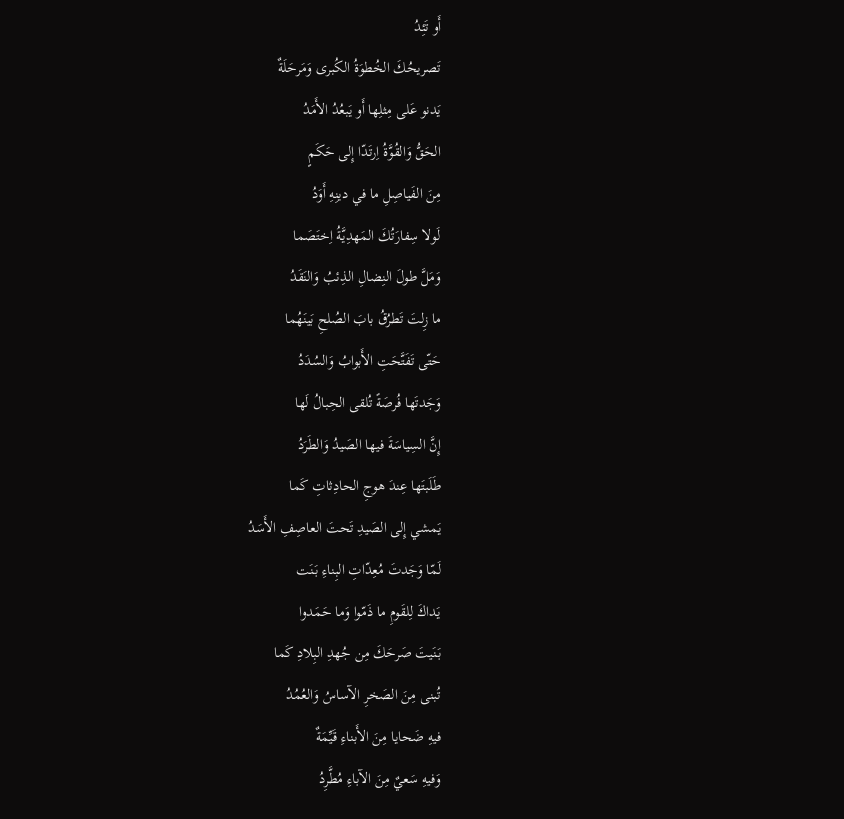أَو تَئِدُ
تَصريحُكَ الخُطوَةُ الكُبرى وَمَرحَلَةٌ
يَدنو عَلى مِثلِها أَو يَبعُدُ الأَمَدُ
الحَقُّ وَالقُوَّةُ اِرتَدّا إِلى حَكَمٍ
مِنَ الفَياصِلِ ما في دينِهِ أَوَدُ
لَولا سِفارَتُكَ المَهدِيَّةُ اِختَصَما
وَمَلَّ طولَ النِضالِ الذِئبُ وَالنَقَدُ
ما زِلتَ تَطرُقُ بابَ الصُلحِ بَينَهُما
حَتّى تَفَتَّحَتِ الأَبوابُ وَالسُدَدُ
وَجَدتَها فُرصَةً تُلقى الحِبالُ لَها
إِنَّ السِياسَةَ فيها الصَيدُ وَالطَرَدُ
طَلَبتَها عِندَ هوجِ الحادِثاتِ كَما
يَمشي إِلى الصَيدِ تَحتَ العاصِفِ الأَسَدُ
لَمّا وَجَدتَ مُعِدّاتِ البِناءِ بَنَت
يَداكَ لِلقَومِ ما ذَمّوا وَما حَمَدوا
بَنَيتَ صَرحَكَ مِن جُهدِ البِلادِ كَما
تُبنى مِنَ الصَخرِ الآساسُ وَالعُمُدُ
فيهِ ضَحايا مِنَ الأَبناءِ قَيِّمَةٌ
وَفيهِ سَعيٌ مِنَ الآباءِ مُطَّرِدُ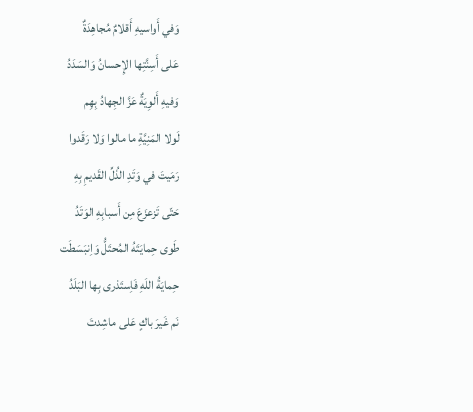وَفي أَواسيهِ أَقلامٌ مُجاهِدَةٌ
عَلى أَسِنَّتِها الإِحسانُ وَالسَدَدُ
وَفيهِ أَلوِيَةٌ عَزَّ الجِهادُ بِهِم
لَولا المَنِيَّةِ ما مالوا وَلا رَقَدوا
رَمَيتَ في وَتَدِ الذُلِّ القَديمِ بِهِ
حَتّى تَزعزَعَ مِن أَسبابِهِ الوَتَدُ
طَوى حِمايَتَهُ المُحتَلُّ وَاِنبَسَطَت
حِمايَةُ اللَهِ فَاِستَذرى بِها البَلَدُ
نَم غَيرَ باكٍ عَلى ماشِدتَ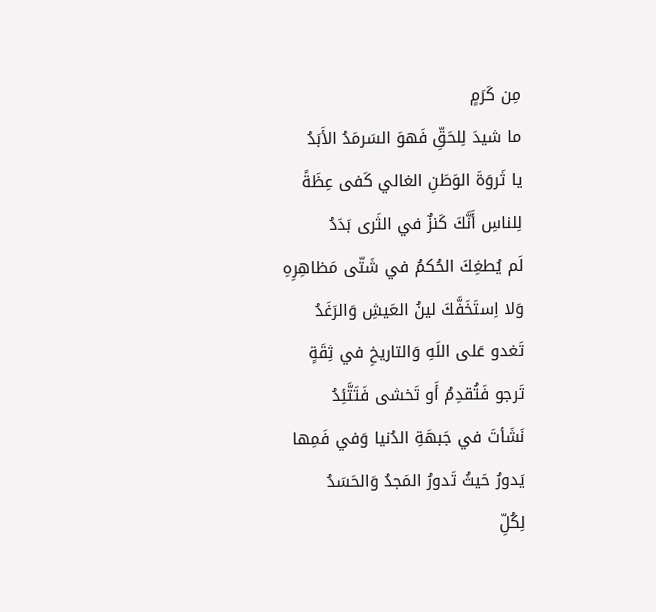مِن كَرَمٍ
ما شيدَ لِلحَقِّ فَهوَ السَرمَدُ الأَبَدُ
يا ثَروَةَ الوَطَنِ الغالي كَفى عِظَةً
لِلناسِ أَنَّكَ كَنزٌ في الثَرى بَدَدُ
لَم يُطغِكَ الحُكمُ في شَتّى مَظاهِرِهِ
وَلا اِستَخَفَّكَ لينُ العَيشِ وَالرَغَدُ
تَغدو عَلى اللَهِ وَالتاريخِ في ثِقَةٍ
تَرجو فَتُقدِمُ أَو تَخشى فَتَتَّئِدُ
نَشَأتَ في جَبهَةِ الدُنيا وَفي فَمِها
يَدورُ حَيثُ تَدورُ المَجدُ وَالحَسَدُ
لِكُلِّ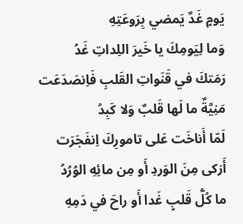يَومٍ غَدٌ يَمضي بِرَوعَتِهِ
وَما لِيَومِكَ يا خَيرَ اللِداتِ غَدُ
رَمَتكَ في قَنَواتِ القَلبِ فَاِنصَدَعَت
مَنِيَّةٌ ما لَها قَلبٌ وَلا كَبِدُ
لَمّا أَناخَت عَلى تامورِكَ اِنفَجَرَت
أَزكى مِنَ الوَردِ أَو مِن مائِهِ الوُرُدُ
ما كُلُّ قَلبٍ غَدا أَو راحَ في دَمِهِ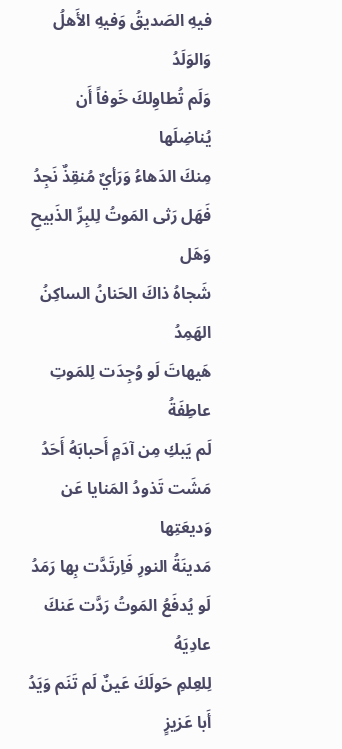فيهِ الصَديقُ وَفيهِ الأَهلُ وَالوَلَدُ
وَلَم تُطاوِلكَ خَوفاً أَن يُناضِلَها
مِنكَ الدَهاءُ وَرَأيٌ مُنقِذٌ نَجِدُ
فَهَل رَثى المَوتُ لِلبِرِّ الذَبيحِ وَهَل
شَجاهُ ذاكَ الحَنانُ الساكِنُ الهَمِدُ
هَيهاتَ لَو وُجِدَت لِلمَوتِ عاطِفَةُ
لَم يَبكِ مِن آدَمٍ أَحبابَهُ أَحَدُ
مَشَت تَذودُ المَنايا عَن وَديعَتِها
مَدينَةُ النورِ فَاِرتَدَّت بِها رَمَدُ
لَو يُدفَعُ المَوتُ رَدَّت عَنكَ عادِيَهُ
لِلعِلمِ حَولَكَ عَينٌ لَم تَنَم وَيَدُ
أَبا عَزيزٍ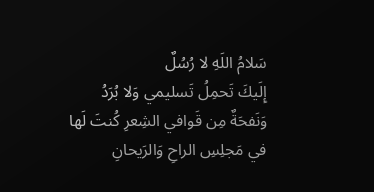سَلامُ اللَهِ لا رُسُلٌ
إِلَيكَ تَحمِلُ تَسليمي وَلا بُرَدُ
وَنَفحَةٌ مِن قَوافي الشِعرِ كُنتَ لَها
في مَجلِسِ الراحِ وَالرَيحانِ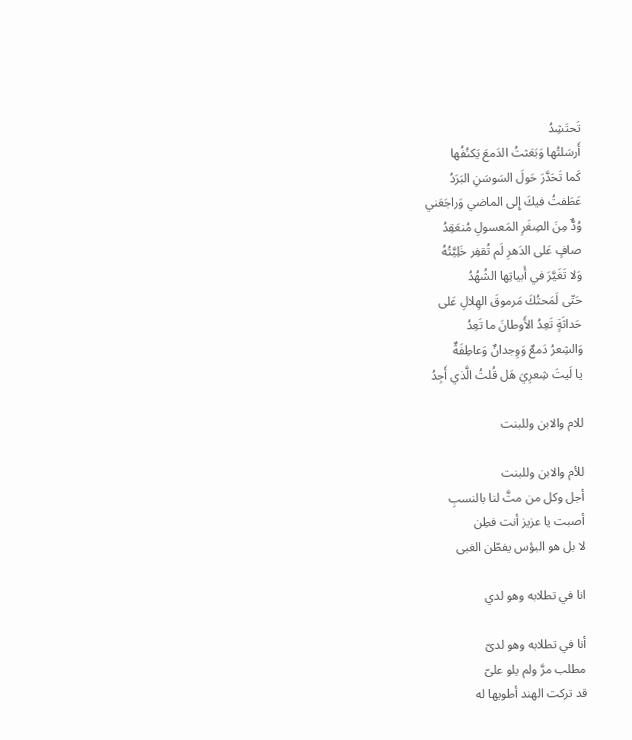تَحتَشِدُ
أَرسَلتُها وَبَعَثتُ الدَمعَ يَكنُفُها
كَما تَحَدَّرَ حَولَ السَوسَنِ البَرَدُ
عَطَفتُ فيكَ إِلى الماضي وَراجَعَني
وُدٌّ مِنَ الصِغَرِ المَعسولِ مُنعَقِدُ
صافٍ عَلى الدَهرِ لَم تُقفِر خَلِيَّتُهُ
وَلا تَغَيَّرَ في أَبياتِها الشُهُدُ
حَتّى لَمَحتُكَ مَرموقَ الهِلالِ عَلى
حَداثَةٍ تَعِدُ الأَوطانَ ما تَعِدُ
وَالشِعرُ دَمعٌ وَوِجدانٌ وَعاطِفَةٌ
يا لَيتَ شِعرِيَ هَل قُلتُ الَّذي أَجِدُ

للام والابن وللبنت

للأم والابن وللبنت
أجل وكل من متَّ لنا بالنسبِ
أصبت يا عزيز أنت فطِن
لا بل هو البؤس يفطّن الغبى

انا في تطلابه وهو لدي

أنا في تطلابه وهو لدىّ
مطلب مرَّ ولم يلو علىّ
قد تركت الهند أطويها له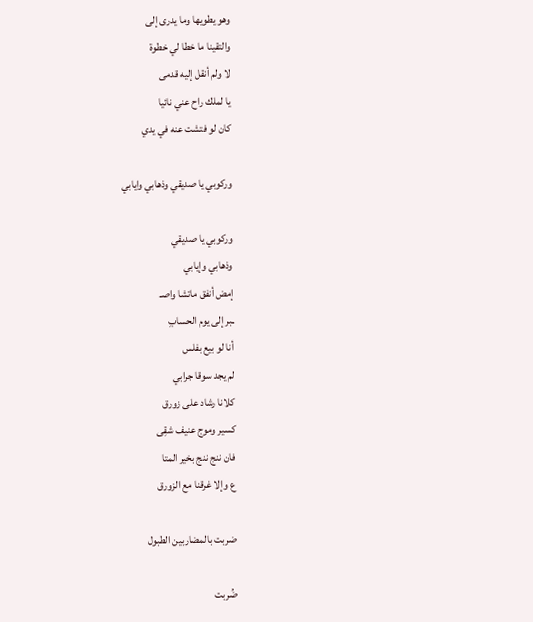وهو يطويها وما يدرى إلى
والتقينا ما خطا لي خطوة
لا ولم أنقل إليه قدمى
يا لملك راح عني نائيا
كان لو فتشت عنه في يدي

وركوبي يا صديقي وذهابي وايابي

وركوبي يا صديقي
وذهابي وإيابي
إمض أنفق ماتشا واصـ
ـبر إلى يوم الحسابِ
أنا لو بيع بفلس
لم يجد سوقا جرابي
كلانا رشاد على زورق
كسير وموج عنيف شقِى
فان ننج ننج بخير المتا
ع وإلا غرقنا مع الزورق

ضربت بالمضاربين الطبول

ضُربت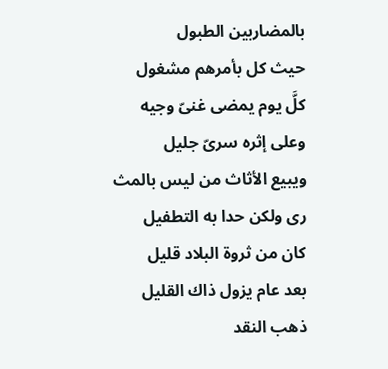بالمضاربين الطبول
حيث كل بأمرهم مشغول
كلَّ يوم يمضى غنىّ وجيه
وعلى إثره سرىّ جليل
ويبيع الأثاث من ليس بالمث
رى ولكن حدا به التطفيل
كان من ثروة البلاد قليل
بعد عام يزول ذاك القليل
ذهب النقد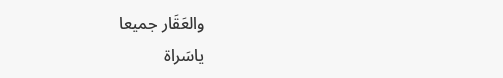والعَقَار جميعا
ياسَراة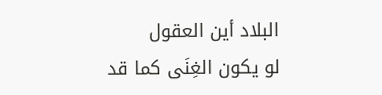البلاد أين العقول
لو يكون الغِنَى كما قد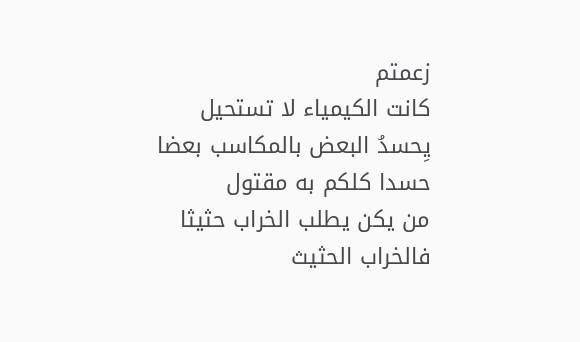زعمتم
كانت الكيمياء لا تستحيل
يِحسدُ البعض بالمكاسب بعضا
حسدا كلكم به مقتول
من يكن يطلب الخراب حثيثا
فالخراب الحثيث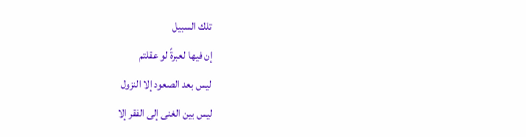تلك السبيل
إن فيها لعبرةً لو عقلتم
ليس بعد الصعود إلا النزول
ليس بين الغنى إلى الفقر إلا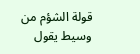قولة الشؤم من وسيط يقول